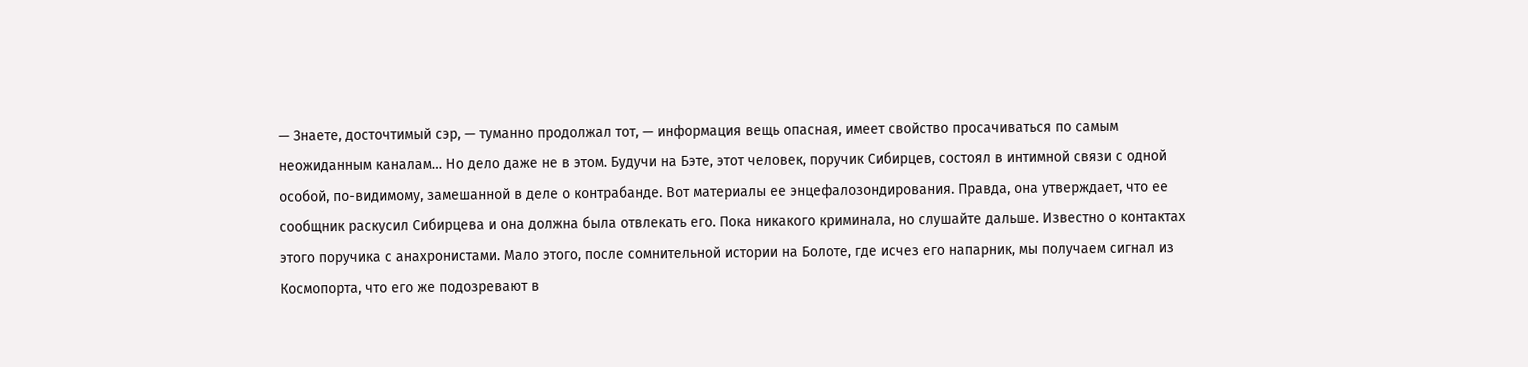— Знаете, досточтимый сэр, — туманно продолжал тот, — информация вещь опасная, имеет свойство просачиваться по самым неожиданным каналам… Но дело даже не в этом. Будучи на Бэте, этот человек, поручик Сибирцев, состоял в интимной связи с одной особой, по-видимому, замешанной в деле о контрабанде. Вот материалы ее энцефалозондирования. Правда, она утверждает, что ее сообщник раскусил Сибирцева и она должна была отвлекать его. Пока никакого криминала, но слушайте дальше. Известно о контактах этого поручика с анахронистами. Мало этого, после сомнительной истории на Болоте, где исчез его напарник, мы получаем сигнал из Космопорта, что его же подозревают в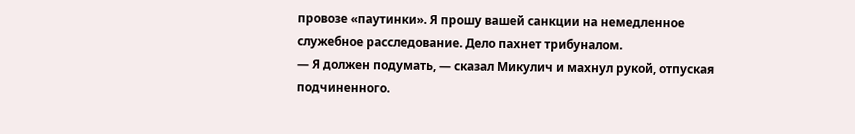провозе «паутинки». Я прошу вашей санкции на немедленное служебное расследование. Дело пахнет трибуналом.
— Я должен подумать, — сказал Микулич и махнул рукой, отпуская подчиненного.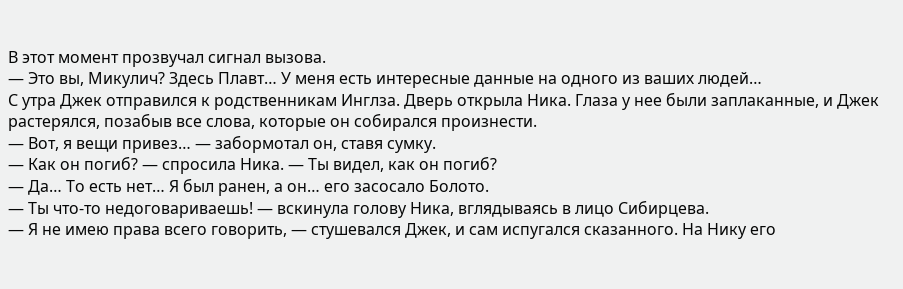В этот момент прозвучал сигнал вызова.
— Это вы, Микулич? Здесь Плавт… У меня есть интересные данные на одного из ваших людей…
С утра Джек отправился к родственникам Инглза. Дверь открыла Ника. Глаза у нее были заплаканные, и Джек растерялся, позабыв все слова, которые он собирался произнести.
— Вот, я вещи привез… — забормотал он, ставя сумку.
— Как он погиб? — спросила Ника. — Ты видел, как он погиб?
— Да… То есть нет… Я был ранен, а он… его засосало Болото.
— Ты что-то недоговариваешь! — вскинула голову Ника, вглядываясь в лицо Сибирцева.
— Я не имею права всего говорить, — стушевался Джек, и сам испугался сказанного. На Нику его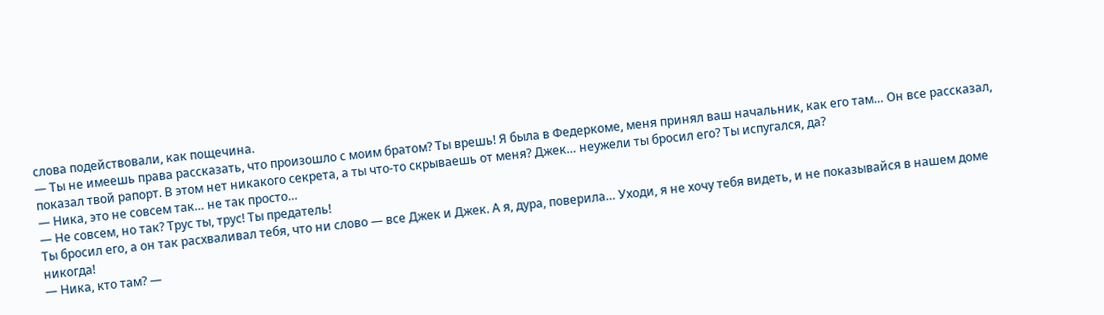слова подействовали, как пощечина.
— Ты не имеешь права рассказать, что произошло с моим братом? Ты врешь! Я была в Федеркоме, меня принял ваш начальник, как его там… Он все рассказал, показал твой рапорт. В этом нет никакого секрета, а ты что-то скрываешь от меня? Джек… неужели ты бросил его? Ты испугался, да?
— Ника, это не совсем так… не так просто…
— Не совсем, но так? Трус ты, трус! Ты предатель!
Ты бросил его, а он так расхваливал тебя, что ни слово — все Джек и Джек. А я, дура, поверила… Уходи, я не хочу тебя видеть, и не показывайся в нашем доме никогда!
— Ника, кто там? —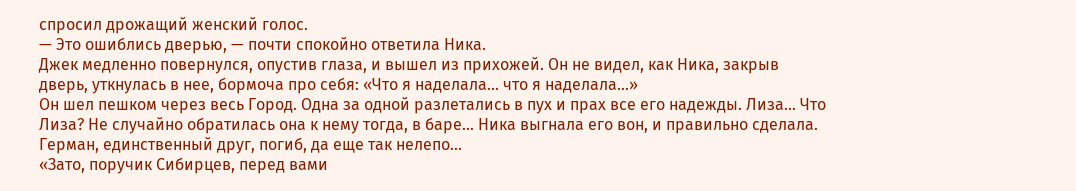спросил дрожащий женский голос.
— Это ошиблись дверью, — почти спокойно ответила Ника.
Джек медленно повернулся, опустив глаза, и вышел из прихожей. Он не видел, как Ника, закрыв дверь, уткнулась в нее, бормоча про себя: «Что я наделала… что я наделала…»
Он шел пешком через весь Город. Одна за одной разлетались в пух и прах все его надежды. Лиза… Что Лиза? Не случайно обратилась она к нему тогда, в баре… Ника выгнала его вон, и правильно сделала. Герман, единственный друг, погиб, да еще так нелепо…
«Зато, поручик Сибирцев, перед вами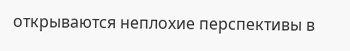открываются неплохие перспективы в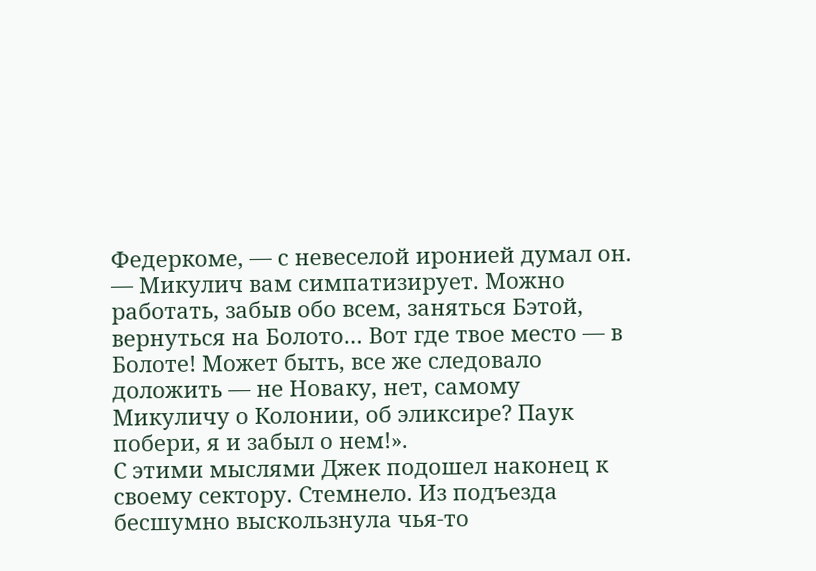Федеркоме, — с невеселой иронией думал он. — Микулич вам симпатизирует. Можно работать, забыв обо всем, заняться Бэтой, вернуться на Болото… Вот где твое место — в Болоте! Может быть, все же следовало доложить — не Новаку, нет, самому Микуличу о Колонии, об эликсире? Паук побери, я и забыл о нем!».
С этими мыслями Джек подошел наконец к своему сектору. Стемнело. Из подъезда бесшумно выскользнула чья-то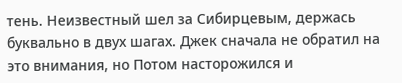тень. Неизвестный шел за Сибирцевым, держась буквально в двух шагах. Джек сначала не обратил на это внимания, но Потом насторожился и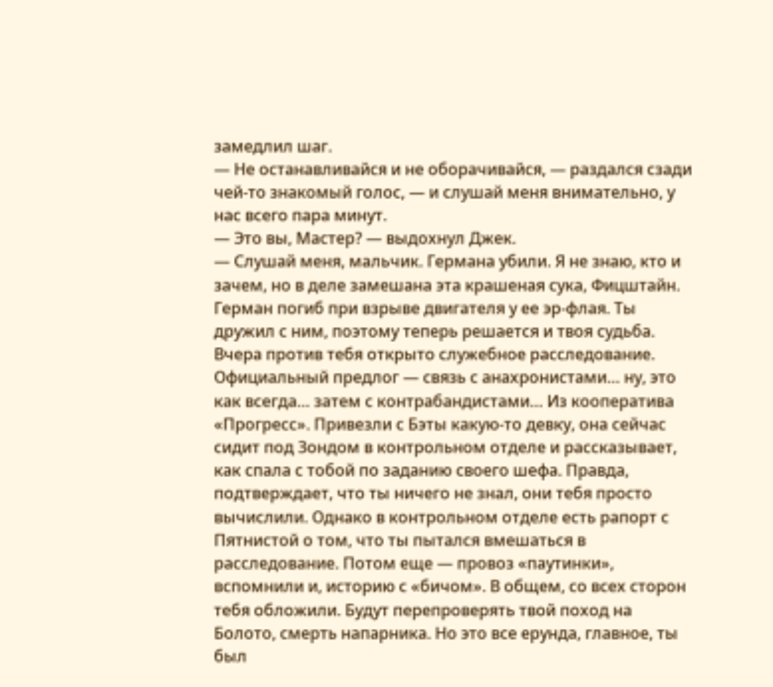замедлил шаг.
— Не останавливайся и не оборачивайся, — раздался сзади чей-то знакомый голос, — и слушай меня внимательно, у нас всего пара минут.
— Это вы, Мастер? — выдохнул Джек.
— Слушай меня, мальчик. Германа убили. Я не знаю, кто и зачем, но в деле замешана эта крашеная сука, Фицштайн. Герман погиб при взрыве двигателя у ее эр-флая. Ты дружил с ним, поэтому теперь решается и твоя судьба. Вчера против тебя открыто служебное расследование. Официальный предлог — связь с анахронистами… ну, это как всегда… затем с контрабандистами… Из кооператива «Прогресс». Привезли с Бэты какую-то девку, она сейчас сидит под Зондом в контрольном отделе и рассказывает, как спала с тобой по заданию своего шефа. Правда, подтверждает, что ты ничего не знал, они тебя просто вычислили. Однако в контрольном отделе есть рапорт с Пятнистой о том, что ты пытался вмешаться в расследование. Потом еще — провоз «паутинки», вспомнили и, историю с «бичом». В общем, со всех сторон тебя обложили. Будут перепроверять твой поход на Болото, смерть напарника. Но это все ерунда, главное, ты был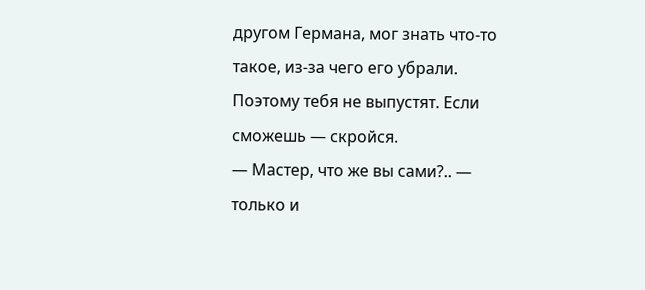другом Германа, мог знать что-то такое, из-за чего его убрали. Поэтому тебя не выпустят. Если сможешь — скройся.
— Мастер, что же вы сами?.. — только и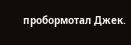пробормотал Джек.